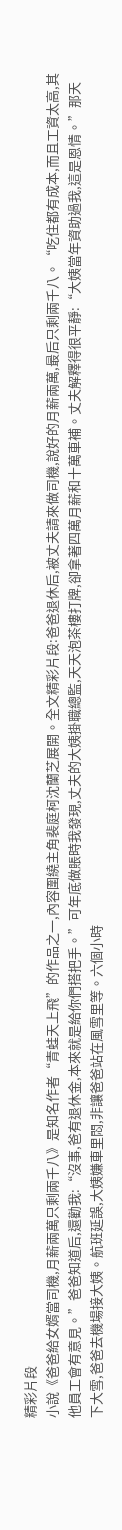精彩片段
小說《爸爸給女婿當司機,月薪兩萬只剩兩千八》是知名作者“青蛙天上飛”的作品之一,內容圍繞主角裴庭柯沈蘭芝展開。全文精彩片段:爸爸退休后,被丈夫請來做司機,說好的月薪兩萬,最后只剩兩千八。“吃住都有成本,而且工資太高,其他員工會有意見。”爸爸知道后,還勸我:“沒事,爸有退休金,本來就是給你們搭把手。”可年底做賬時我發現,丈夫的大姨掛職總監,天天泡茶樓打牌,卻拿著四萬月薪和十萬車補。丈夫解釋得很平靜:“大姨當年資助過我,這是恩情。”那天下大雪,爸爸去機場接大姨。航班延誤,大姨嫌車里悶,非讓爸爸站在風雪里等。六個小時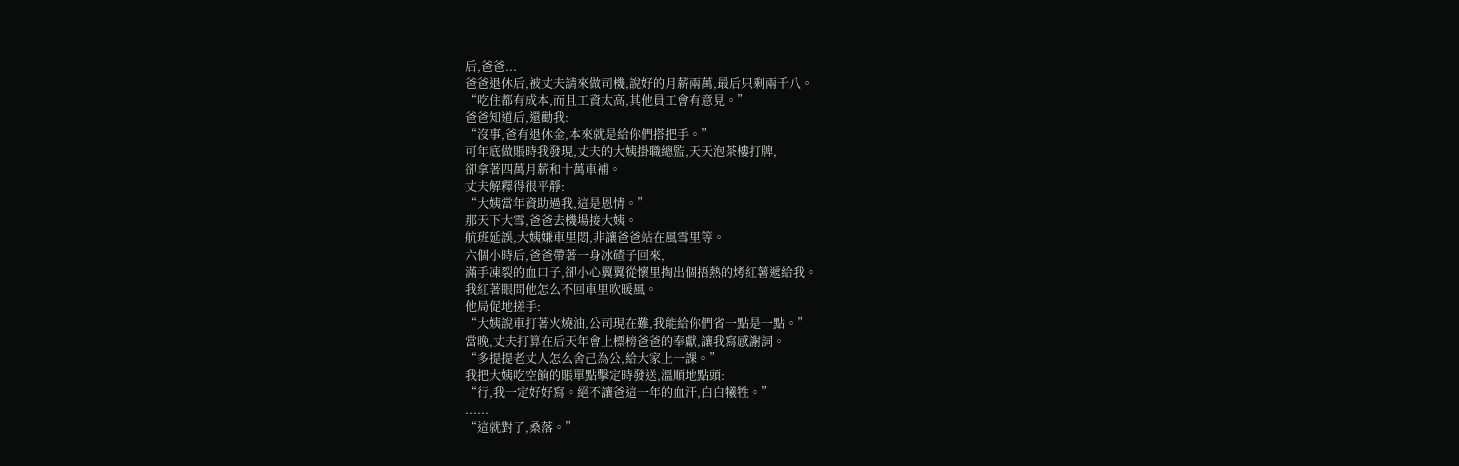后,爸爸...
爸爸退休后,被丈夫請來做司機,說好的月薪兩萬,最后只剩兩千八。
“吃住都有成本,而且工資太高,其他員工會有意見。”
爸爸知道后,還勸我:
“沒事,爸有退休金,本來就是給你們搭把手。”
可年底做賬時我發現,丈夫的大姨掛職總監,天天泡茶樓打牌,
卻拿著四萬月薪和十萬車補。
丈夫解釋得很平靜:
“大姨當年資助過我,這是恩情。”
那天下大雪,爸爸去機場接大姨。
航班延誤,大姨嫌車里悶,非讓爸爸站在風雪里等。
六個小時后,爸爸帶著一身冰碴子回來,
滿手凍裂的血口子,卻小心翼翼從懷里掏出個捂熱的烤紅薯遞給我。
我紅著眼問他怎么不回車里吹暖風。
他局促地搓手:
“大姨說車打著火燒油,公司現在難,我能給你們省一點是一點。”
當晚,丈夫打算在后天年會上標榜爸爸的奉獻,讓我寫感謝詞。
“多提提老丈人怎么舍己為公,給大家上一課。”
我把大姨吃空餉的賬單點擊定時發送,溫順地點頭:
“行,我一定好好寫。絕不讓爸這一年的血汗,白白犧牲。”
......
“這就對了,桑落。”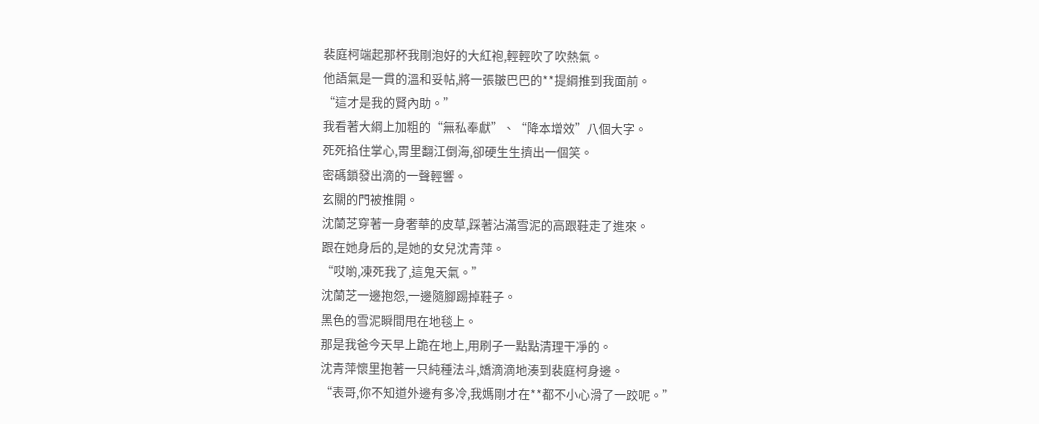裴庭柯端起那杯我剛泡好的大紅袍,輕輕吹了吹熱氣。
他語氣是一貫的溫和妥帖,將一張皺巴巴的**提綱推到我面前。
“這才是我的賢內助。”
我看著大綱上加粗的“無私奉獻”、“降本增效”八個大字。
死死掐住掌心,胃里翻江倒海,卻硬生生擠出一個笑。
密碼鎖發出滴的一聲輕響。
玄關的門被推開。
沈蘭芝穿著一身奢華的皮草,踩著沾滿雪泥的高跟鞋走了進來。
跟在她身后的,是她的女兒沈青萍。
“哎喲,凍死我了,這鬼天氣。”
沈蘭芝一邊抱怨,一邊隨腳踢掉鞋子。
黑色的雪泥瞬間甩在地毯上。
那是我爸今天早上跪在地上,用刷子一點點清理干凈的。
沈青萍懷里抱著一只純種法斗,嬌滴滴地湊到裴庭柯身邊。
“表哥,你不知道外邊有多冷,我媽剛才在**都不小心滑了一跤呢。”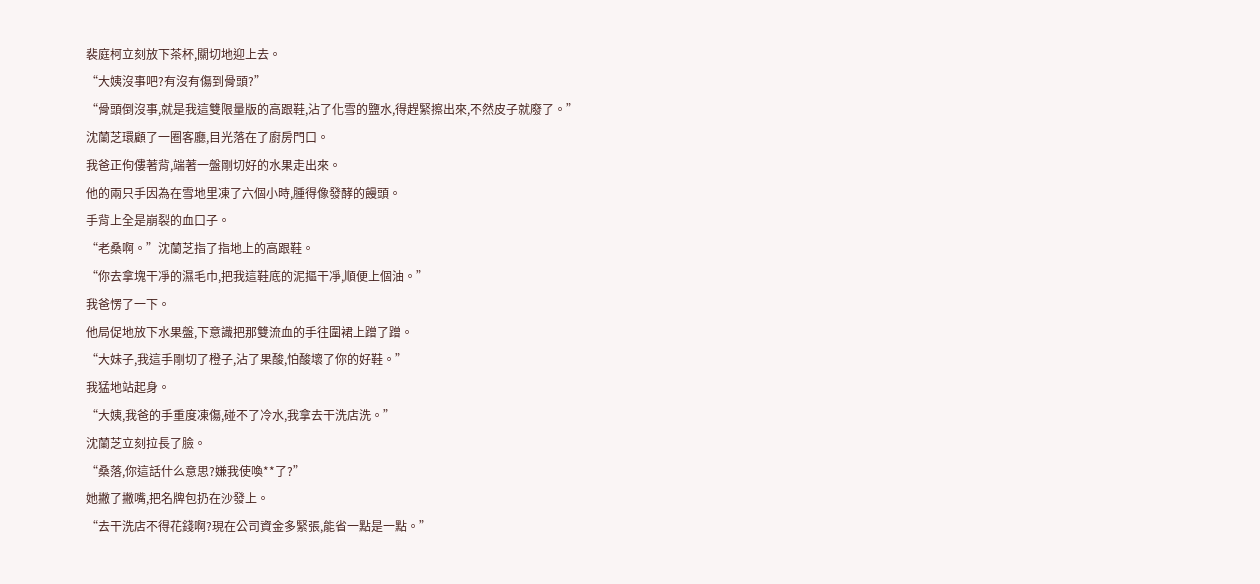裴庭柯立刻放下茶杯,關切地迎上去。
“大姨沒事吧?有沒有傷到骨頭?”
“骨頭倒沒事,就是我這雙限量版的高跟鞋,沾了化雪的鹽水,得趕緊擦出來,不然皮子就廢了。”
沈蘭芝環顧了一圈客廳,目光落在了廚房門口。
我爸正佝僂著背,端著一盤剛切好的水果走出來。
他的兩只手因為在雪地里凍了六個小時,腫得像發酵的饅頭。
手背上全是崩裂的血口子。
“老桑啊。”沈蘭芝指了指地上的高跟鞋。
“你去拿塊干凈的濕毛巾,把我這鞋底的泥摳干凈,順便上個油。”
我爸愣了一下。
他局促地放下水果盤,下意識把那雙流血的手往圍裙上蹭了蹭。
“大妹子,我這手剛切了橙子,沾了果酸,怕酸壞了你的好鞋。”
我猛地站起身。
“大姨,我爸的手重度凍傷,碰不了冷水,我拿去干洗店洗。”
沈蘭芝立刻拉長了臉。
“桑落,你這話什么意思?嫌我使喚**了?”
她撇了撇嘴,把名牌包扔在沙發上。
“去干洗店不得花錢啊?現在公司資金多緊張,能省一點是一點。”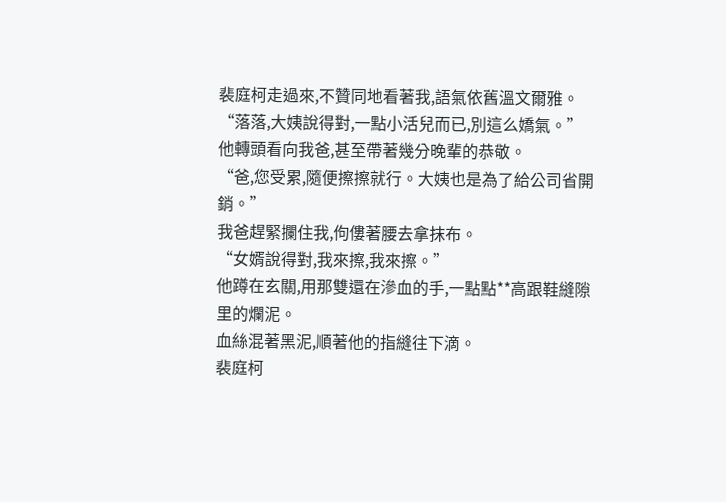裴庭柯走過來,不贊同地看著我,語氣依舊溫文爾雅。
“落落,大姨說得對,一點小活兒而已,別這么嬌氣。”
他轉頭看向我爸,甚至帶著幾分晚輩的恭敬。
“爸,您受累,隨便擦擦就行。大姨也是為了給公司省開銷。”
我爸趕緊攔住我,佝僂著腰去拿抹布。
“女婿說得對,我來擦,我來擦。”
他蹲在玄關,用那雙還在滲血的手,一點點**高跟鞋縫隙里的爛泥。
血絲混著黑泥,順著他的指縫往下滴。
裴庭柯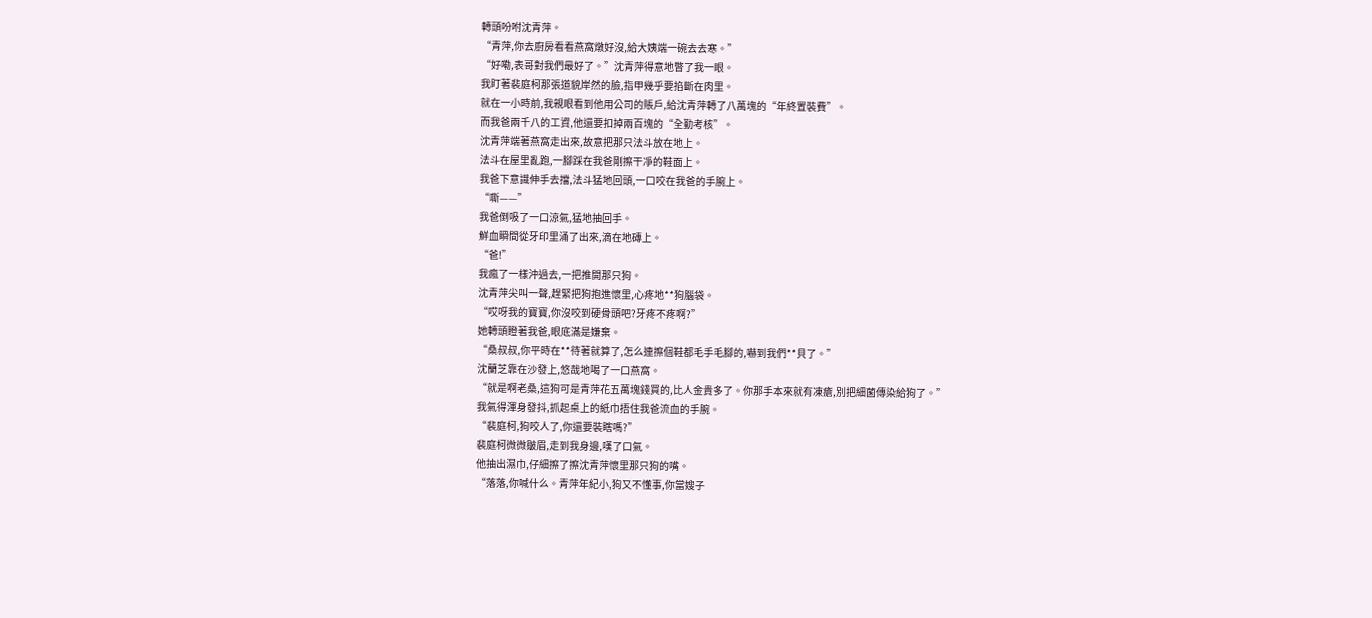轉頭吩咐沈青萍。
“青萍,你去廚房看看燕窩燉好沒,給大姨端一碗去去寒。”
“好嘞,表哥對我們最好了。”沈青萍得意地瞥了我一眼。
我盯著裴庭柯那張道貌岸然的臉,指甲幾乎要掐斷在肉里。
就在一小時前,我親眼看到他用公司的賬戶,給沈青萍轉了八萬塊的“年終置裝費”。
而我爸兩千八的工資,他還要扣掉兩百塊的“全勤考核”。
沈青萍端著燕窩走出來,故意把那只法斗放在地上。
法斗在屋里亂跑,一腳踩在我爸剛擦干凈的鞋面上。
我爸下意識伸手去擋,法斗猛地回頭,一口咬在我爸的手腕上。
“嘶——”
我爸倒吸了一口涼氣,猛地抽回手。
鮮血瞬間從牙印里涌了出來,滴在地磚上。
“爸!”
我瘋了一樣沖過去,一把推開那只狗。
沈青萍尖叫一聲,趕緊把狗抱進懷里,心疼地**狗腦袋。
“哎呀我的寶寶,你沒咬到硬骨頭吧?牙疼不疼啊?”
她轉頭瞪著我爸,眼底滿是嫌棄。
“桑叔叔,你平時在**待著就算了,怎么連擦個鞋都毛手毛腳的,嚇到我們**貝了。”
沈蘭芝靠在沙發上,悠哉地喝了一口燕窩。
“就是啊老桑,這狗可是青萍花五萬塊錢買的,比人金貴多了。你那手本來就有凍瘡,別把細菌傳染給狗了。”
我氣得渾身發抖,抓起桌上的紙巾捂住我爸流血的手腕。
“裴庭柯,狗咬人了,你還要裝瞎嗎?”
裴庭柯微微皺眉,走到我身邊,嘆了口氣。
他抽出濕巾,仔細擦了擦沈青萍懷里那只狗的嘴。
“落落,你喊什么。青萍年紀小,狗又不懂事,你當嫂子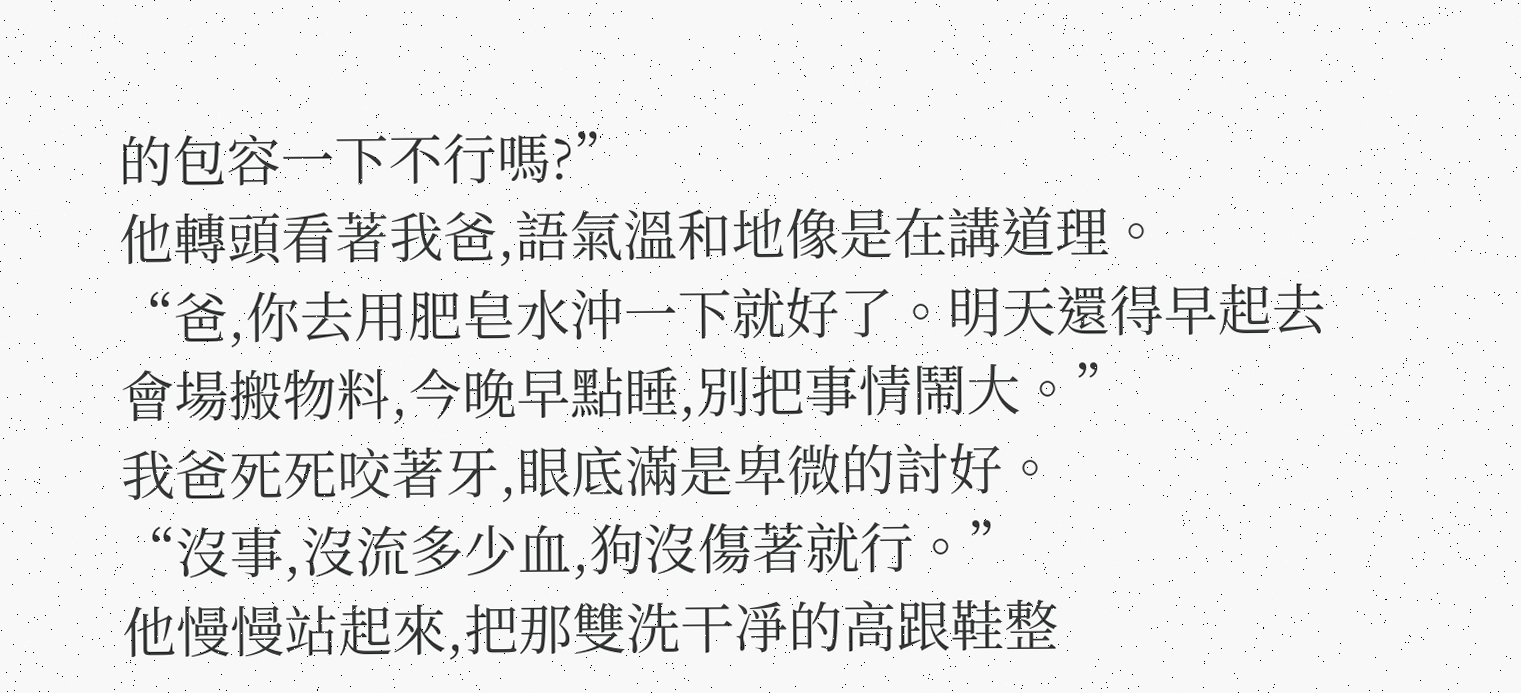的包容一下不行嗎?”
他轉頭看著我爸,語氣溫和地像是在講道理。
“爸,你去用肥皂水沖一下就好了。明天還得早起去會場搬物料,今晚早點睡,別把事情鬧大。”
我爸死死咬著牙,眼底滿是卑微的討好。
“沒事,沒流多少血,狗沒傷著就行。”
他慢慢站起來,把那雙洗干凈的高跟鞋整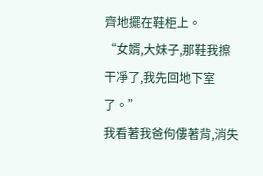齊地擺在鞋柜上。
“女婿,大妹子,那鞋我擦干凈了,我先回地下室了。”
我看著我爸佝僂著背,消失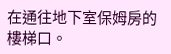在通往地下室保姆房的樓梯口。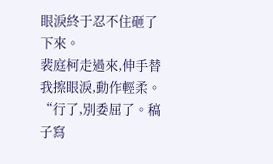眼淚終于忍不住砸了下來。
裴庭柯走過來,伸手替我擦眼淚,動作輕柔。
“行了,別委屈了。稿子寫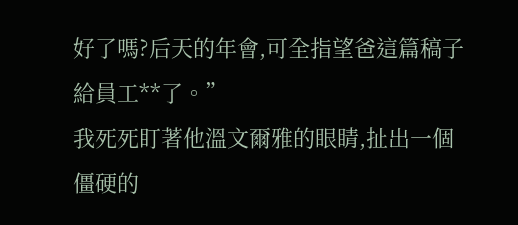好了嗎?后天的年會,可全指望爸這篇稿子給員工**了。”
我死死盯著他溫文爾雅的眼睛,扯出一個僵硬的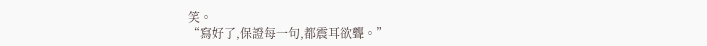笑。
“寫好了,保證每一句,都震耳欲聾。”